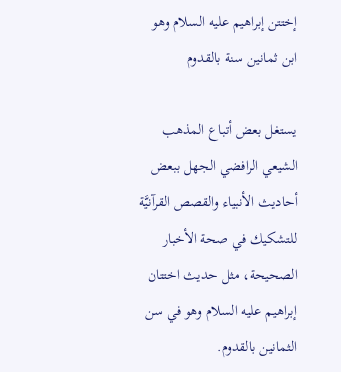إختتن إبراهيم عليه السلام وهو ابن ثمانين سنة بالقدوم

يستغل بعض أتباع المذهب الشيعي الرافضي الجهل ببعض أحاديث الأنبياء والقصص القرآنيَّة للتشكيك في صحة الأخبار الصحيحة، مثل حديث اختتان إبراهيم عليه السلام وهو في سن الثمانين بالقدوم.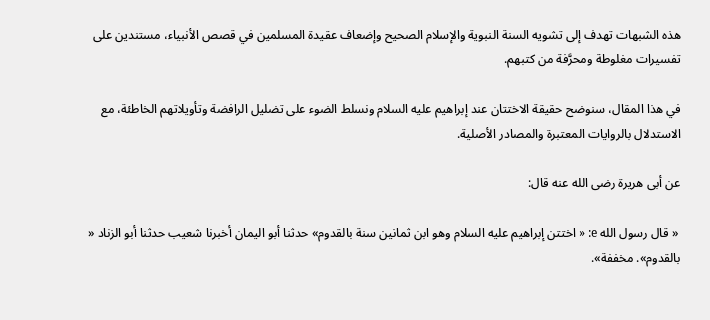هذه الشبهات تهدف إلى تشويه السنة النبوية والإسلام الصحيح وإضعاف عقيدة المسلمين في قصص الأنبياء، مستندين على تفسيرات مغلوطة ومحرَّفة من كتبهم.

في هذا المقال، سنوضح حقيقة الاختتان عند إبراهيم عليه السلام ونسلط الضوء على تضليل الرافضة وتأويلاتهم الخاطئة، مع الاستدلال بالروايات المعتبرة والمصادر الأصلية.

عن أبى هريرة رضى الله عنه قال:

 « قال رسول الله e: « اختتن إبراهيم عليه السلام وهو ابن ثمانين سنة بالقدوم» حدثنا أبو اليمان أخبرنا شعيب حدثنا أبو الزناد « بالقدوم». مخففة».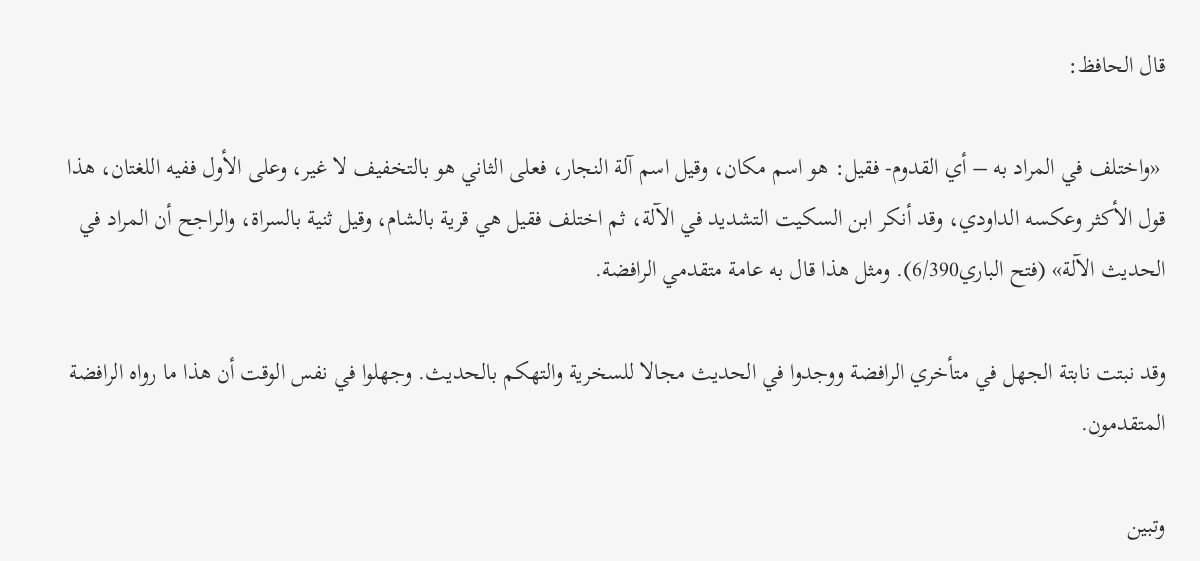قال الحافظ:

 «واختلف في المراد به – أي القدوم- فقيل: هو اسم مكان، وقيل اسم آلة النجار، فعلى الثاني هو بالتخفيف لا غير، وعلى الأول ففيه اللغتان، هذا قول الأكثر وعكسه الداودي، وقد أنكر ابن السكيت التشديد في الآلة، ثم اختلف فقيل هي قرية بالشام، وقيل ثنية بالسراة، والراجح أن المراد في الحديث الآلة» (فتح الباري6/390). ومثل هذا قال به عامة متقدمي الرافضة.

وقد نبتت نابتة الجهل في متأخري الرافضة ووجدوا في الحديث مجالا للسخرية والتهكم بالحديث. وجهلوا في نفس الوقت أن هذا ما رواه الرافضة المتقدمون.

وتبين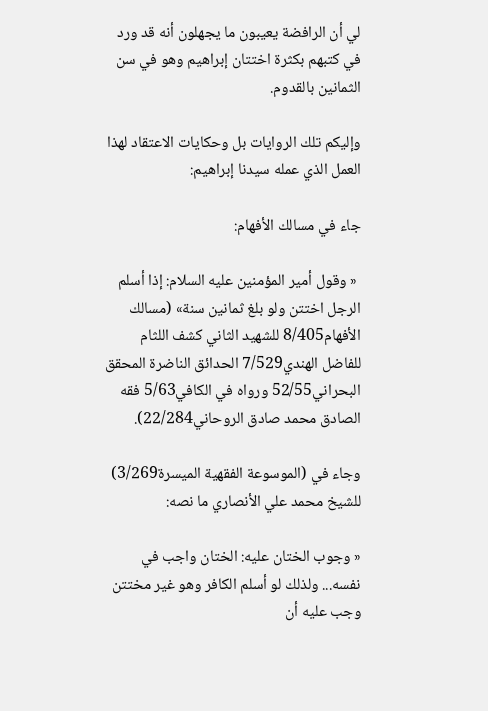لي أن الرافضة يعيبون ما يجهلون أنه قد ورد في كتبهم بكثرة اختتان إبراهيم وهو في سن الثمانين بالقدوم.

وإليكم تلك الروايات بل وحكايات الاعتقاد لهذا العمل الذي عمله سيدنا إبراهيم:

جاء في مسالك الأفهام:

 « وقول أمير المؤمنين عليه السلام: إذا أسلم الرجل اختتن ولو بلغ ثمانين سنة» (مسالك الأفهام8/405 للشهيد الثاني كشف اللثام للفاضل الهندي7/529 الحدائق الناضرة المحقق البحراني52/55 ورواه في الكافي5/63 فقه الصادق محمد صادق الروحاني22/284).

وجاء في (الموسوعة الفقهية الميسرة3/269) للشيخ محمد علي الأنصاري ما نصه:

« وجوب الختان عليه: الختان واجب في نفسه... ولذلك لو أسلم الكافر وهو غير مختتن وجب عليه أن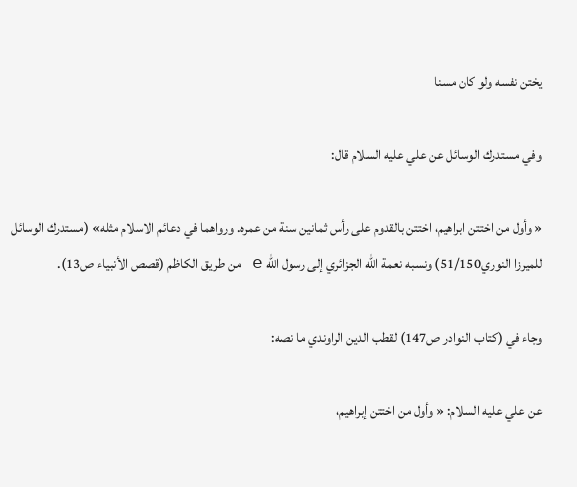يختن نفسه ولو كان مسنا

وفي مستدرك الوسائل عن علي عليه السلام قال:

« وأول من اختتن ابراهيم، اختتن بالقدوم على رأس ثمانين سنة من عمره. ورواهما في دعائم الاسلام مثله» (مستدرك الوسائل للميرزا النوري51/150) ونسبه نعمة الله الجزائري إلى رسول الله e من طريق الكاظم (قصص الأنبياء ص13).

وجاء في (كتاب النوادر ص147) لقطب الدين الراوندي ما نصه:

عن علي عليه السلام: « وأول من اختتن إبراهيم،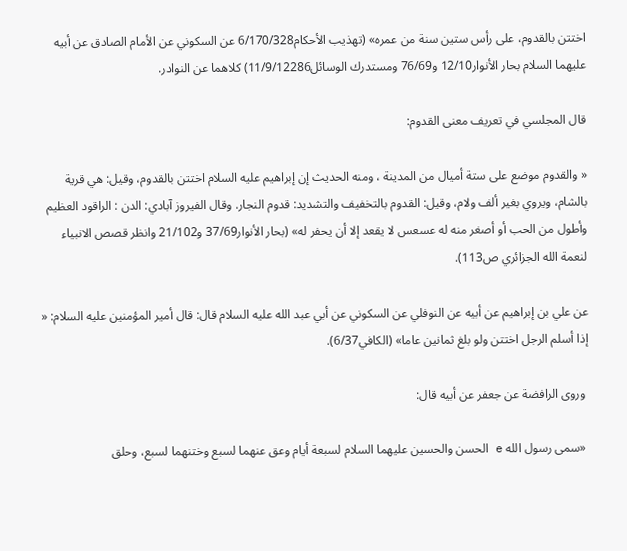اختتن بالقدوم، على رأس ستين سنة من عمره» (تهذيب الأحكام6/170/328 عن السكوني عن الأمام الصادق عن أبيه عليهما السلام بحار الأنوار12/10 و76/69 ومستدرك الوسائل11/9/12286) كلاهما عن النوادر.

قال المجلسي في تعريف معنى القدوم:

« والقدوم موضع على ستة أميال من المدينة ، ومنه الحديث إن إبراهيم عليه السلام اختتن بالقدوم، وقيل: هي قرية بالشام، ويروي بغير ألف ولام، وقيل: القدوم بالتخفيف والتشديد: قدوم النجار. وقال الفيروز آبادي: الدن : الراقود العظيم وأطول من الحب أو أصغر منه له عسعس لا يقعد إلا أن يحفر له» (بحار الأنوار37/69 و21/102 وانظر قصص الانبياء لنعمة الله الجزائري ص113).

عن علي بن إبراهيم عن أبيه عن النوفلي عن السكوني عن أبي عبد الله عليه السلام قال: قال أمير المؤمنين عليه السلام: « إذا أسلم الرجل اختتن ولو بلغ ثمانين عاما» (الكافي6/37).

 وروى الرافضة عن جعفر عن أبيه قال:

 «سمى رسول الله e الحسن والحسين عليهما السلام لسبعة أيام وعق عنهما لسبع وختنهما لسبع، وحلق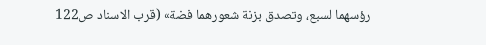رؤسهما لسبع، وتصدق بزنة شعورهما فضة» (قرب الاسناد ص122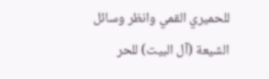للحميري القمي وانظر وسائل الشيعة (آل البيت) للحر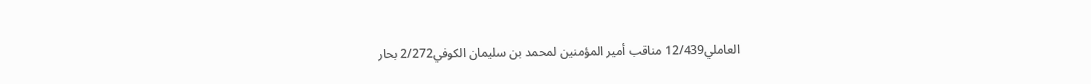العاملي12/439 مناقب أمير المؤمنين لمحمد بن سليمان الكوفي2/272 بحار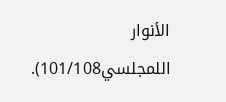الأنوار اللمجلسي101/108).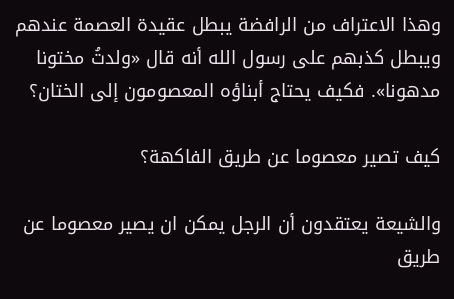وهذا الاعتراف من الرافضة يبطل عقيدة العصمة عندهم ويبطل كذبهم على رسول الله أنه قال «ولدتُ مختونا مدهونا». فكيف يحتاج أبناؤه المعصومون إلى الختان؟

كيف تصير معصوما عن طريق الفاكهة؟

والشيعة يعتقدون أن الرجل يمكن ان يصير معصوما عن طريق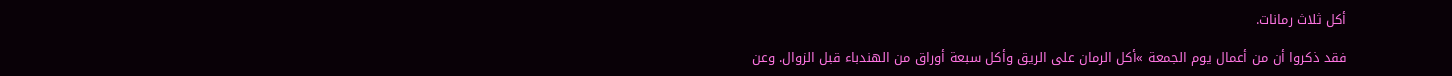أكل ثلاث رمانات.

فقد ذكروا أن من أعمال يوم الجمعة »أكل الرمان على الريق وأكل سبعة أوراق من الهندباء قبل الزوال. وعن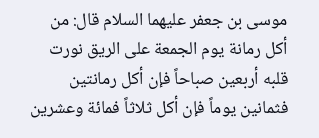موسى بن جعفر عليهما السلام قال: من أكل رمانة يوم الجمعة على الريق نورت قلبه أربعين صباحاً فإن أكل رمانتين فثمانين يوماً فإن أكل ثلاثاً فمائة وعشرين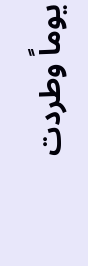يوماً وطردت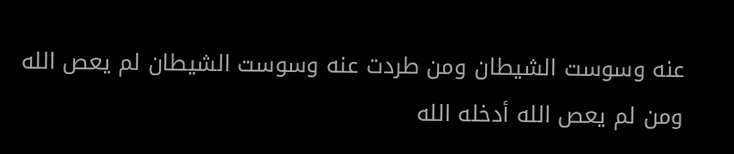عنه وسوست الشيطان ومن طردت عنه وسوست الشيطان لم يعص الله ومن لم يعص الله أدخله الله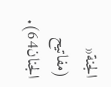الجنة« (مفاتيح الجنان64).